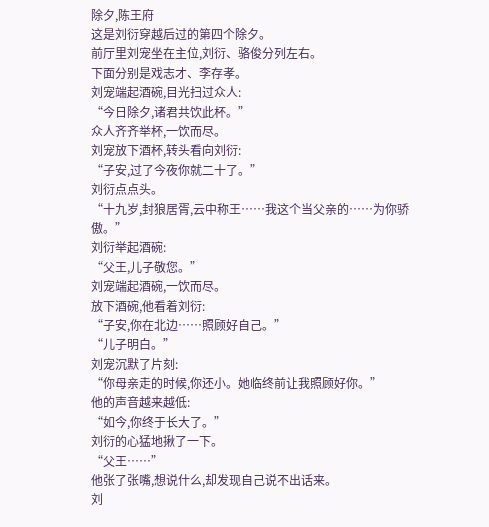除夕,陈王府
这是刘衍穿越后过的第四个除夕。
前厅里刘宠坐在主位,刘衍、骆俊分列左右。
下面分别是戏志才、李存孝。
刘宠端起酒碗,目光扫过众人:
“今日除夕,诸君共饮此杯。”
众人齐齐举杯,一饮而尽。
刘宠放下酒杯,转头看向刘衍:
“子安,过了今夜你就二十了。”
刘衍点点头。
“十九岁,封狼居胥,云中称王……我这个当父亲的……为你骄傲。”
刘衍举起酒碗:
“父王,儿子敬您。”
刘宠端起酒碗,一饮而尽。
放下酒碗,他看着刘衍:
“子安,你在北边……照顾好自己。”
“儿子明白。”
刘宠沉默了片刻:
“你母亲走的时候,你还小。她临终前让我照顾好你。”
他的声音越来越低:
“如今,你终于长大了。”
刘衍的心猛地揪了一下。
“父王……”
他张了张嘴,想说什么,却发现自己说不出话来。
刘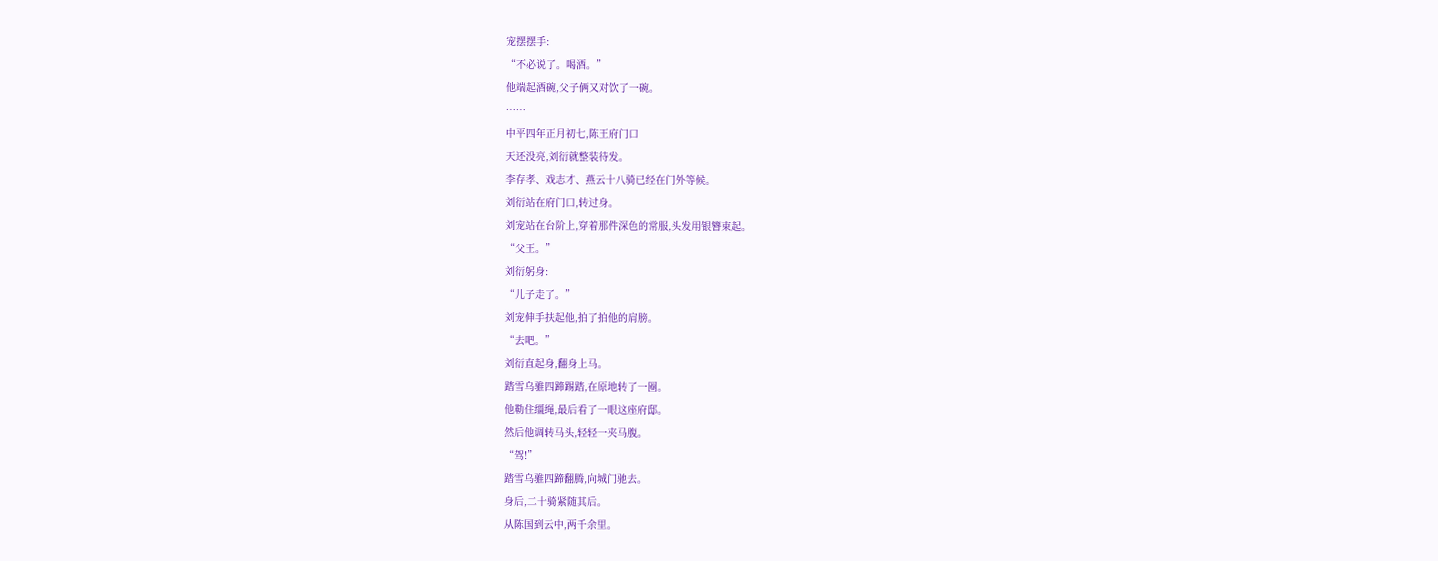宠摆摆手:
“不必说了。喝酒。”
他端起酒碗,父子俩又对饮了一碗。
……
中平四年正月初七,陈王府门口
天还没亮,刘衍就整装待发。
李存孝、戏志才、燕云十八骑已经在门外等候。
刘衍站在府门口,转过身。
刘宠站在台阶上,穿着那件深色的常服,头发用银簪束起。
“父王。”
刘衍躬身:
“儿子走了。”
刘宠伸手扶起他,拍了拍他的肩膀。
“去吧。”
刘衍直起身,翻身上马。
踏雪乌骓四蹄踢踏,在原地转了一圈。
他勒住缰绳,最后看了一眼这座府邸。
然后他调转马头,轻轻一夹马腹。
“驾!”
踏雪乌骓四蹄翻腾,向城门驰去。
身后,二十骑紧随其后。
从陈国到云中,两千余里。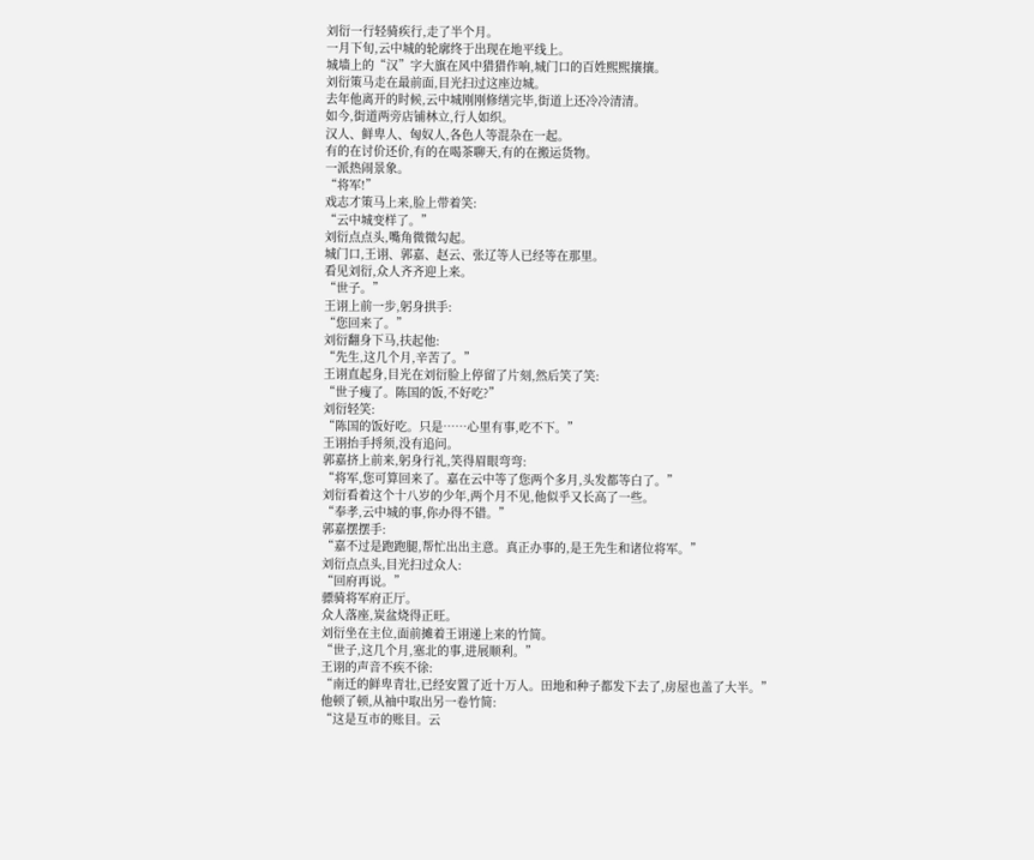刘衍一行轻骑疾行,走了半个月。
一月下旬,云中城的轮廓终于出现在地平线上。
城墙上的“汉”字大旗在风中猎猎作响,城门口的百姓熙熙攘攘。
刘衍策马走在最前面,目光扫过这座边城。
去年他离开的时候,云中城刚刚修缮完毕,街道上还冷冷清清。
如今,街道两旁店铺林立,行人如织。
汉人、鲜卑人、匈奴人,各色人等混杂在一起。
有的在讨价还价,有的在喝茶聊天,有的在搬运货物。
一派热闹景象。
“将军!”
戏志才策马上来,脸上带着笑:
“云中城变样了。”
刘衍点点头,嘴角微微勾起。
城门口,王诩、郭嘉、赵云、张辽等人已经等在那里。
看见刘衍,众人齐齐迎上来。
“世子。”
王诩上前一步,躬身拱手:
“您回来了。”
刘衍翻身下马,扶起他:
“先生,这几个月,辛苦了。”
王诩直起身,目光在刘衍脸上停留了片刻,然后笑了笑:
“世子瘦了。陈国的饭,不好吃?”
刘衍轻笑:
“陈国的饭好吃。只是……心里有事,吃不下。”
王诩抬手捋须,没有追问。
郭嘉挤上前来,躬身行礼,笑得眉眼弯弯:
“将军,您可算回来了。嘉在云中等了您两个多月,头发都等白了。”
刘衍看着这个十八岁的少年,两个月不见,他似乎又长高了一些。
“奉孝,云中城的事,你办得不错。”
郭嘉摆摆手:
“嘉不过是跑跑腿,帮忙出出主意。真正办事的,是王先生和诸位将军。”
刘衍点点头,目光扫过众人:
“回府再说。”
骠骑将军府正厅。
众人落座,炭盆烧得正旺。
刘衍坐在主位,面前摊着王诩递上来的竹简。
“世子,这几个月,塞北的事,进展顺利。”
王诩的声音不疾不徐:
“南迁的鲜卑青壮,已经安置了近十万人。田地和种子都发下去了,房屋也盖了大半。”
他顿了顿,从袖中取出另一卷竹简:
“这是互市的账目。云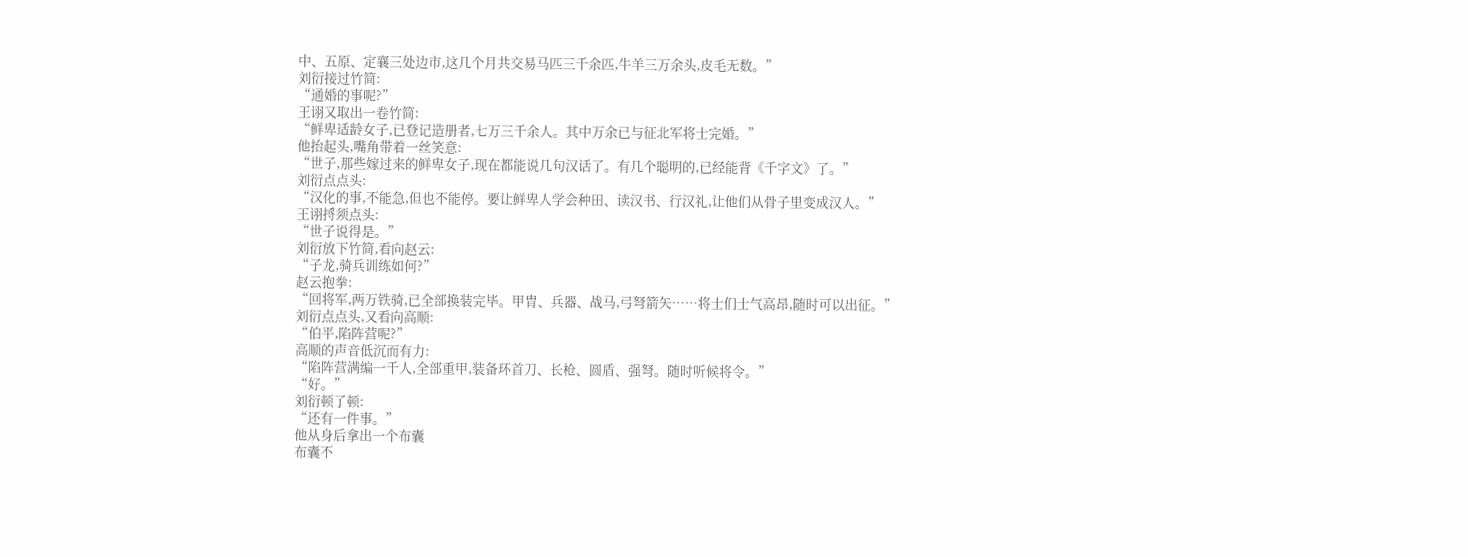中、五原、定襄三处边市,这几个月共交易马匹三千余匹,牛羊三万余头,皮毛无数。”
刘衍接过竹简:
“通婚的事呢?”
王诩又取出一卷竹简:
“鲜卑适龄女子,已登记造册者,七万三千余人。其中万余已与征北军将士完婚。”
他抬起头,嘴角带着一丝笑意:
“世子,那些嫁过来的鲜卑女子,现在都能说几句汉话了。有几个聪明的,已经能背《千字文》了。”
刘衍点点头:
“汉化的事,不能急,但也不能停。要让鲜卑人学会种田、读汉书、行汉礼,让他们从骨子里变成汉人。”
王诩捋须点头:
“世子说得是。”
刘衍放下竹简,看向赵云:
“子龙,骑兵训练如何?”
赵云抱拳:
“回将军,两万铁骑,已全部换装完毕。甲胄、兵器、战马,弓弩箭矢……将士们士气高昂,随时可以出征。”
刘衍点点头,又看向高顺:
“伯平,陷阵营呢?”
高顺的声音低沉而有力:
“陷阵营满编一千人,全部重甲,装备环首刀、长枪、圆盾、强弩。随时听候将令。”
“好。”
刘衍顿了顿:
“还有一件事。”
他从身后拿出一个布囊
布囊不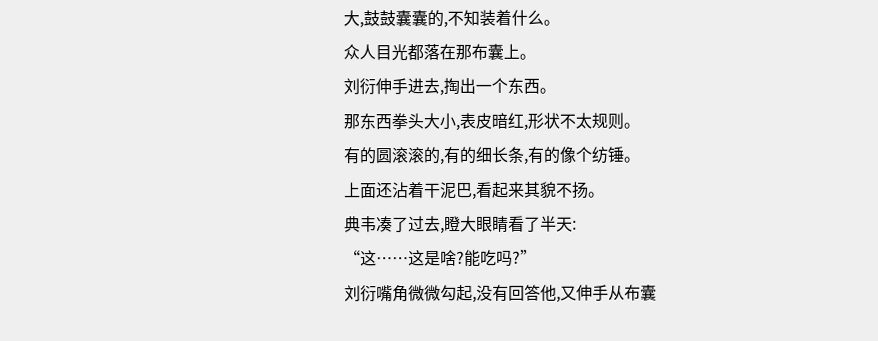大,鼓鼓囊囊的,不知装着什么。
众人目光都落在那布囊上。
刘衍伸手进去,掏出一个东西。
那东西拳头大小,表皮暗红,形状不太规则。
有的圆滚滚的,有的细长条,有的像个纺锤。
上面还沾着干泥巴,看起来其貌不扬。
典韦凑了过去,瞪大眼睛看了半天:
“这……这是啥?能吃吗?”
刘衍嘴角微微勾起,没有回答他,又伸手从布囊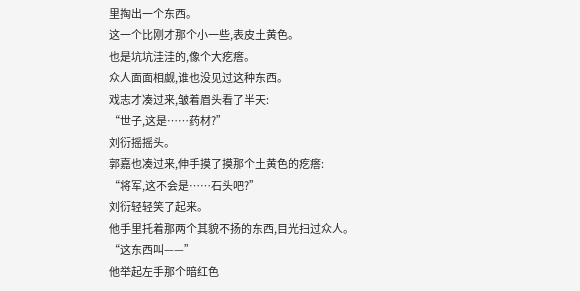里掏出一个东西。
这一个比刚才那个小一些,表皮土黄色。
也是坑坑洼洼的,像个大疙瘩。
众人面面相觑,谁也没见过这种东西。
戏志才凑过来,皱着眉头看了半天:
“世子,这是……药材?”
刘衍摇摇头。
郭嘉也凑过来,伸手摸了摸那个土黄色的疙瘩:
“将军,这不会是……石头吧?”
刘衍轻轻笑了起来。
他手里托着那两个其貌不扬的东西,目光扫过众人。
“这东西叫——”
他举起左手那个暗红色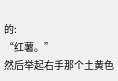的:
“红薯。”
然后举起右手那个土黄色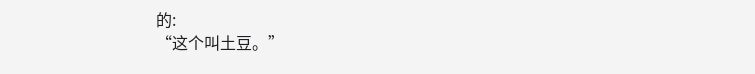的:
“这个叫土豆。”